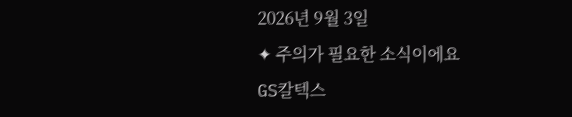2026년 9월 3일
✦ 주의가 필요한 소식이에요
GS칼텍스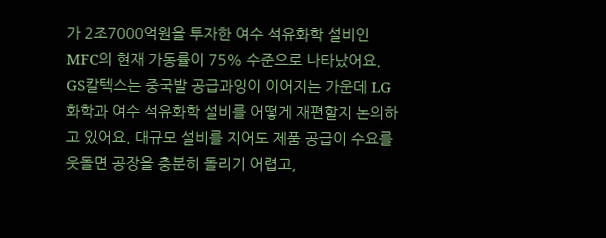가 2조7000억원을 투자한 여수 석유화학 설비인 MFC의 현재 가동률이 75% 수준으로 나타났어요. GS칼텍스는 중국발 공급과잉이 이어지는 가운데 LG화학과 여수 석유화학 설비를 어떻게 재편할지 논의하고 있어요. 대규모 설비를 지어도 제품 공급이 수요를 웃돌면 공장을 충분히 돌리기 어렵고,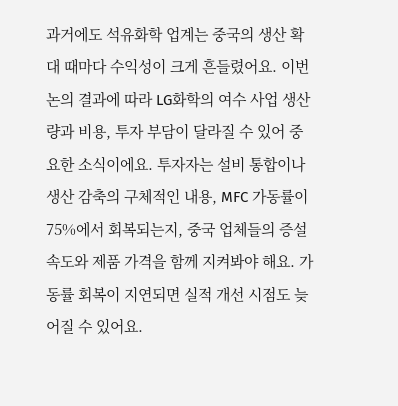과거에도 석유화학 업계는 중국의 생산 확대 때마다 수익성이 크게 흔들렸어요. 이번 논의 결과에 따라 LG화학의 여수 사업 생산량과 비용, 투자 부담이 달라질 수 있어 중요한 소식이에요. 투자자는 설비 통합이나 생산 감축의 구체적인 내용, MFC 가동률이 75%에서 회복되는지, 중국 업체들의 증설 속도와 제품 가격을 함께 지켜봐야 해요. 가동률 회복이 지연되면 실적 개선 시점도 늦어질 수 있어요.